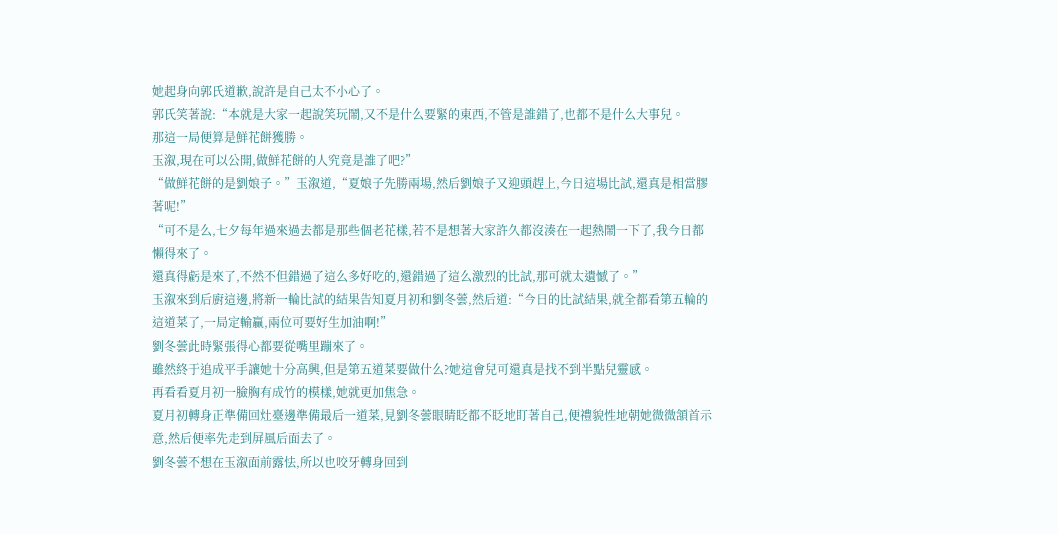她起身向郭氏道歉,說許是自己太不小心了。
郭氏笑著說:“本就是大家一起說笑玩鬧,又不是什么要緊的東西,不管是誰錯了,也都不是什么大事兒。
那這一局便算是鮮花餅獲勝。
玉溆,現在可以公開,做鮮花餅的人究竟是誰了吧?”
“做鮮花餅的是劉娘子。”玉溆道,“夏娘子先勝兩場,然后劉娘子又迎頭趕上,今日這場比試,還真是相當膠著呢!”
“可不是么,七夕每年過來過去都是那些個老花樣,若不是想著大家許久都沒湊在一起熱鬧一下了,我今日都懶得來了。
還真得虧是來了,不然不但錯過了這么多好吃的,還錯過了這么激烈的比試,那可就太遺憾了。”
玉溆來到后廚這邊,將新一輪比試的結果告知夏月初和劉冬蕓,然后道:“今日的比試結果,就全都看第五輪的這道菜了,一局定輸贏,兩位可要好生加油啊!”
劉冬蕓此時緊張得心都要從嘴里蹦來了。
雖然終于追成平手讓她十分高興,但是第五道菜要做什么?她這會兒可還真是找不到半點兒靈感。
再看看夏月初一臉胸有成竹的模樣,她就更加焦急。
夏月初轉身正準備回灶臺邊準備最后一道菜,見劉冬蕓眼睛眨都不眨地盯著自己,便禮貌性地朝她微微頷首示意,然后便率先走到屏風后面去了。
劉冬蕓不想在玉溆面前露怯,所以也咬牙轉身回到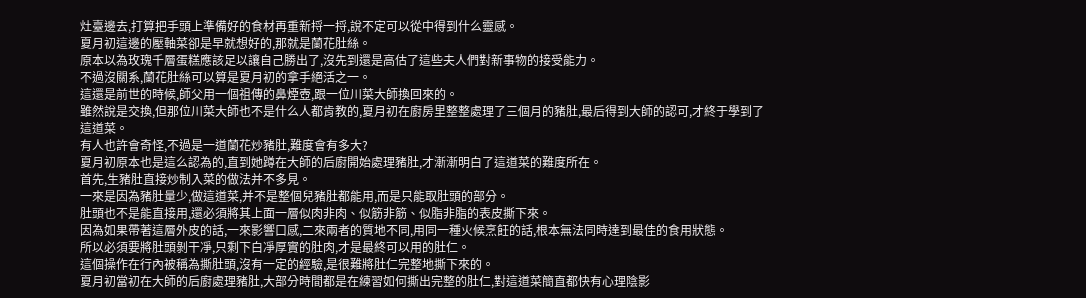灶臺邊去,打算把手頭上準備好的食材再重新捋一捋,說不定可以從中得到什么靈感。
夏月初這邊的壓軸菜卻是早就想好的,那就是蘭花肚絲。
原本以為玫瑰千層蛋糕應該足以讓自己勝出了,沒先到還是高估了這些夫人們對新事物的接受能力。
不過沒關系,蘭花肚絲可以算是夏月初的拿手絕活之一。
這還是前世的時候,師父用一個祖傳的鼻煙壺,跟一位川菜大師換回來的。
雖然說是交換,但那位川菜大師也不是什么人都肯教的,夏月初在廚房里整整處理了三個月的豬肚,最后得到大師的認可,才終于學到了這道菜。
有人也許會奇怪,不過是一道蘭花炒豬肚,難度會有多大?
夏月初原本也是這么認為的,直到她蹲在大師的后廚開始處理豬肚,才漸漸明白了這道菜的難度所在。
首先,生豬肚直接炒制入菜的做法并不多見。
一來是因為豬肚量少,做這道菜,并不是整個兒豬肚都能用,而是只能取肚頭的部分。
肚頭也不是能直接用,還必須將其上面一層似肉非肉、似筋非筋、似脂非脂的表皮撕下來。
因為如果帶著這層外皮的話,一來影響口感,二來兩者的質地不同,用同一種火候烹飪的話,根本無法同時達到最佳的食用狀態。
所以必須要將肚頭剝干凈,只剩下白凈厚實的肚肉,才是最終可以用的肚仁。
這個操作在行內被稱為撕肚頭,沒有一定的經驗,是很難將肚仁完整地撕下來的。
夏月初當初在大師的后廚處理豬肚,大部分時間都是在練習如何撕出完整的肚仁,對這道菜簡直都快有心理陰影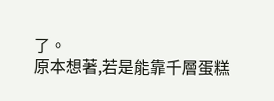了。
原本想著,若是能靠千層蛋糕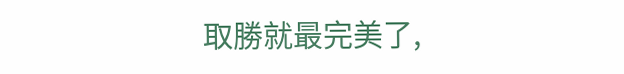取勝就最完美了,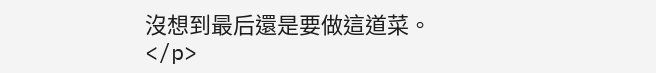沒想到最后還是要做這道菜。</p>